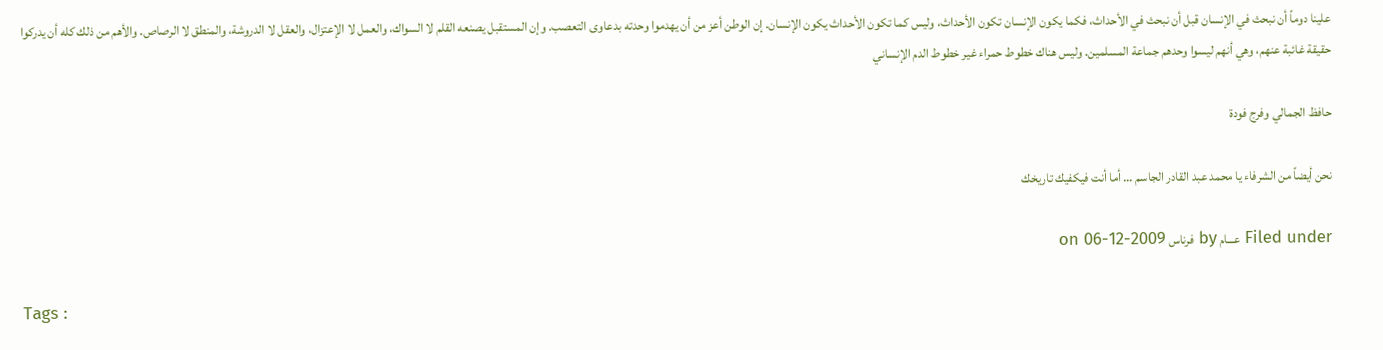علينا دوماً أن نبحث في الإنسان قبل أن نبحث في الأحداث، فكما يكون الإنسان تكون الأحداث، وليس كما تكون الأحداث يكون الإنسان. إن الوطن أعز من أن يهدموا وحدته بدعاوى التعصب. وإن المستقبل يصنعه القلم لا السواك، والعمل لا الإعتزال، والعقل لا الدروشة، والمنطق لا الرصاص. والأهم من ذلك كله أن يدركوا حقيقة غائبة عنهم، وهي أنهم ليسوا وحدهم جماعة المسلمين. وليس هناك خطوط حمراء غير خطوط الدم الإنساني

حافظ الجمالي وفرج فودة

نحن أيضاً من الشرفاء يا محمد عبد القادر الجاسم … أما أنت فيكفيك تاريخك

Filed under عـــام by فرناس on 06-12-2009

Tags :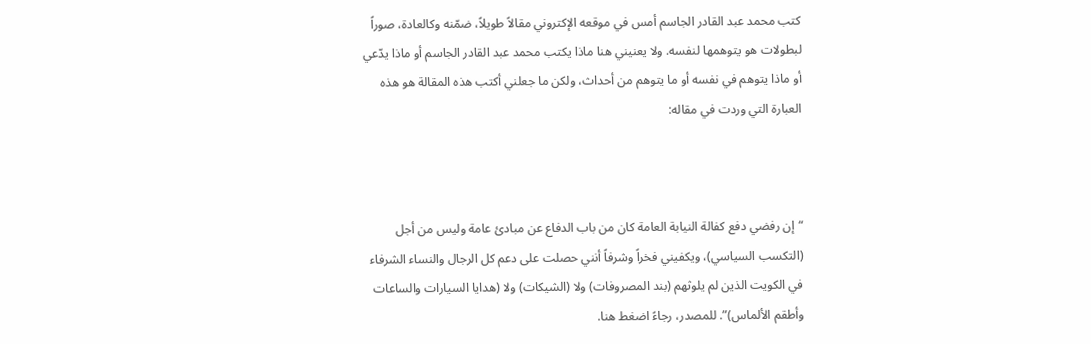كتب محمد عبد القادر الجاسم أمس في موقعه الإكتروني مقالاً طويلاً، ضمّنه وكالعادة، صوراً لبطولات هو يتوهمها لنفسه. ولا يعنيني هنا ماذا يكتب محمد عبد القادر الجاسم أو ماذا يدّعي أو ماذا يتوهم في نفسه أو ما يتوهم من أحداث، ولكن ما جعلني أكتب هذه المقالة هو هذه العبارة التي وردت في مقاله:



“إن رفضي دفع كفالة النيابة العامة كان من باب الدفاع عن مبادئ عامة وليس من أجل (التكسب السياسي)، ويكفيني فخراً وشرفاً أنني حصلت على دعم كل الرجال والنساء الشرفاء في الكويت الذين لم يلوثهم (بند المصروفات) ولا (الشيكات) ولا (هدايا السيارات والساعات وأطقم الألماس)”. للمصدر، رجاءً اضغط هنا.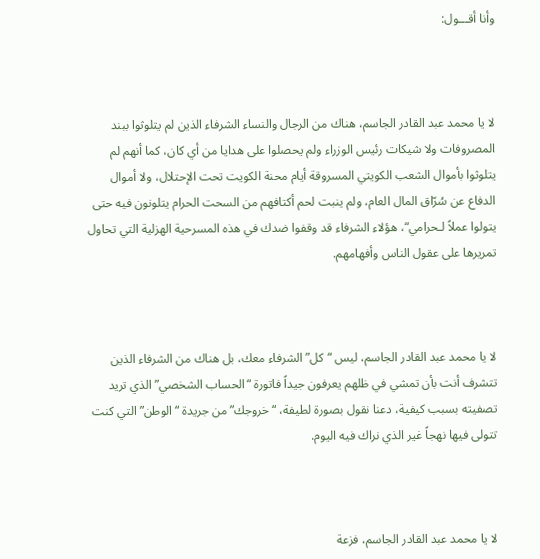وأنا أقـــول:



لا يا محمد عبد القادر الجاسم، هناك من الرجال والنساء الشرفاء الذين لم يتلوثوا ببند المصروفات ولا شيكات رئيس الوزراء ولم يحصلوا على هدايا من أي كان، كما أنهم لم يتلوثوا بأموال الشعب الكويتي المسروقة أيام محنة الكويت تحت الإحتلال، ولا أموال الدفاع عن سُرّاق المال العام، ولم ينبت لحم أكتافهم من السحت الحرام يتلونون فيه حتى يتولوا عملاً لـحرامي“، هؤلاء الشرفاء قد وقفوا ضدك في هذه المسرحية الهزلية التي تحاول تمريرها على عقول الناس وأفهامهم.



لا يا محمد عبد القادر الجاسم، ليس “كل” الشرفاء معك، بل هناك من الشرفاء الذين تتشرف أنت بأن تمشي في ظلهم يعرفون جيداً فاتورة “الحساب الشخصي” الذي تريد تصفيته بسبب كيفية، دعنا نقول بصورة لطيفة، “خروجك” من جريدة “الوطن” التي كنت تتولى فيها نهجاً غير الذي نراك فيه اليوم.



لا يا محمد عبد القادر الجاسم، فزعة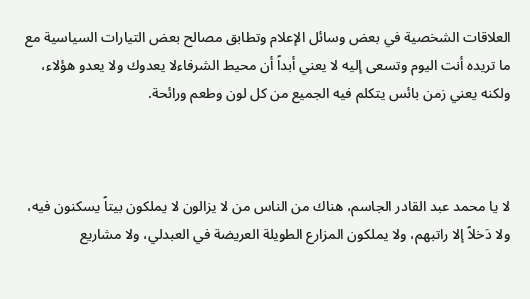العلاقات الشخصية في بعض وسائل الإعلام وتطابق مصالح بعض التيارات السياسية مع ما تريده أنت اليوم وتسعى إليه لا يعني أبداً أن محيط الشرفاءلا يعدوك ولا يعدو هؤلاء، ولكنه يعني زمن بائس يتكلم فيه الجميع من كل لون وطعم ورائحة.



لا يا محمد عبد القادر الجاسم، هناك من الناس من لا يزالون لا يملكون بيتاً يسكنون فيه، ولا دَخلاً إلا راتبهم، ولا يملكون المزارع الطويلة العريضة في العبدلي، ولا مشاريع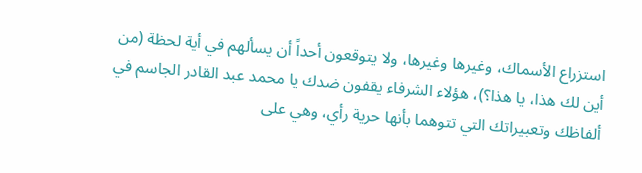استزراع الأسماك، وغيرها وغيرها، ولا يتوقعون أحداً أن يسألهم في أية لحظة (من أين لك هذا، يا هذا؟)، هؤلاء الشرفاء يقفون ضدك يا محمد عبد القادر الجاسم في ألفاظك وتعبيراتك التي تتوهما بأنها حرية رأي، وهي على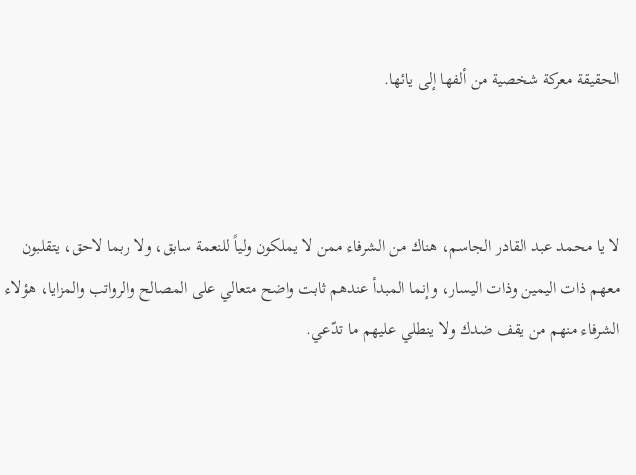الحقيقة معركة شخصية من ألفها إلى يائها.



لا يا محمد عبد القادر الجاسم، هناك من الشرفاء ممن لا يملكون ولياً للنعمة سابق، ولا ربما لاحق، يتقلبون معهم ذات اليمين وذات اليسار، وإنما المبدأ عندهم ثابت واضح متعالي على المصالح والرواتب والمزايا، هؤلاء الشرفاء منهم من يقف ضدك ولا ينطلي عليهم ما تدّعي.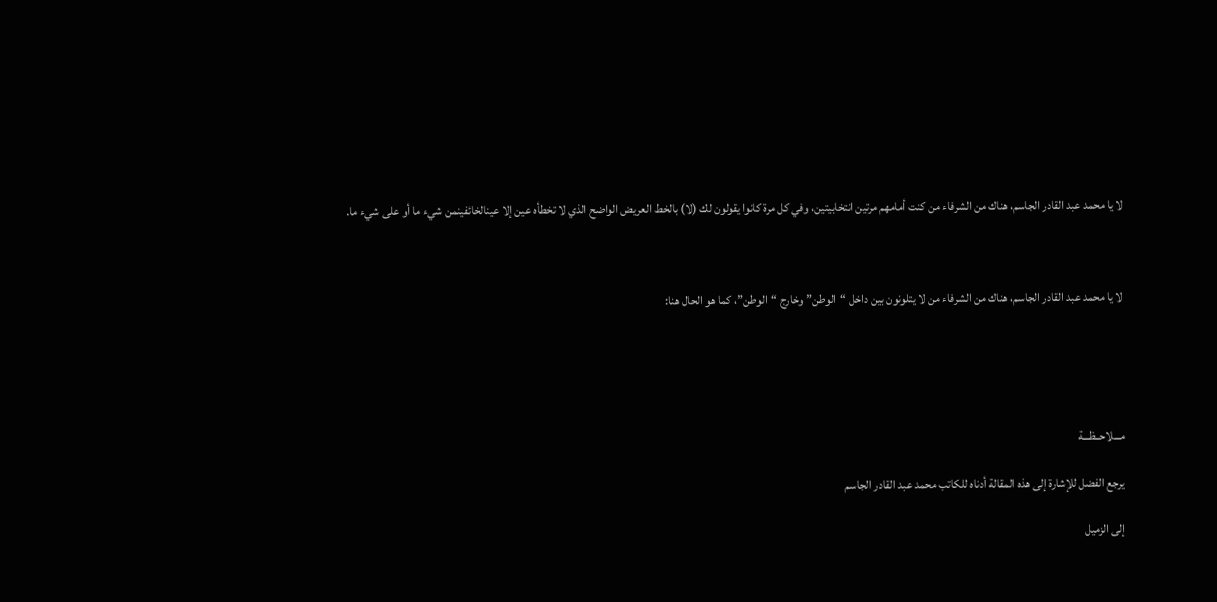لا يا محمد عبد القادر الجاسم، هناك من الشرفاء من كنت أمامهم مرتين انتخابيتين، وفي كل مرة كانوا يقولون لك (لا) بالخط العريض الواضح الذي لا تخطأه عين إلا عينالخائفينمن شيء ما أو على شيء ما.



لا يا محمد عبد القادر الجاسم، هناك من الشرفاء من لا يتلونون بين داخل “الوطن” وخارج “الوطن”، كما هو الحال هنا:





مـــلاحــظـــة

يرجع الفضل للإشارة إلى هذه المقالة أدناه للكاتب محمد عبد القادر الجاسم

إلى الزميل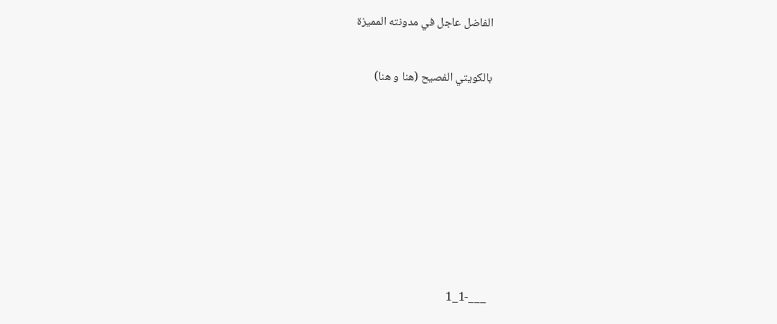الفاضل عاجل في مدونته المميزة

بالكويتي الفصيح (هنا و هنا)







 ___-1_1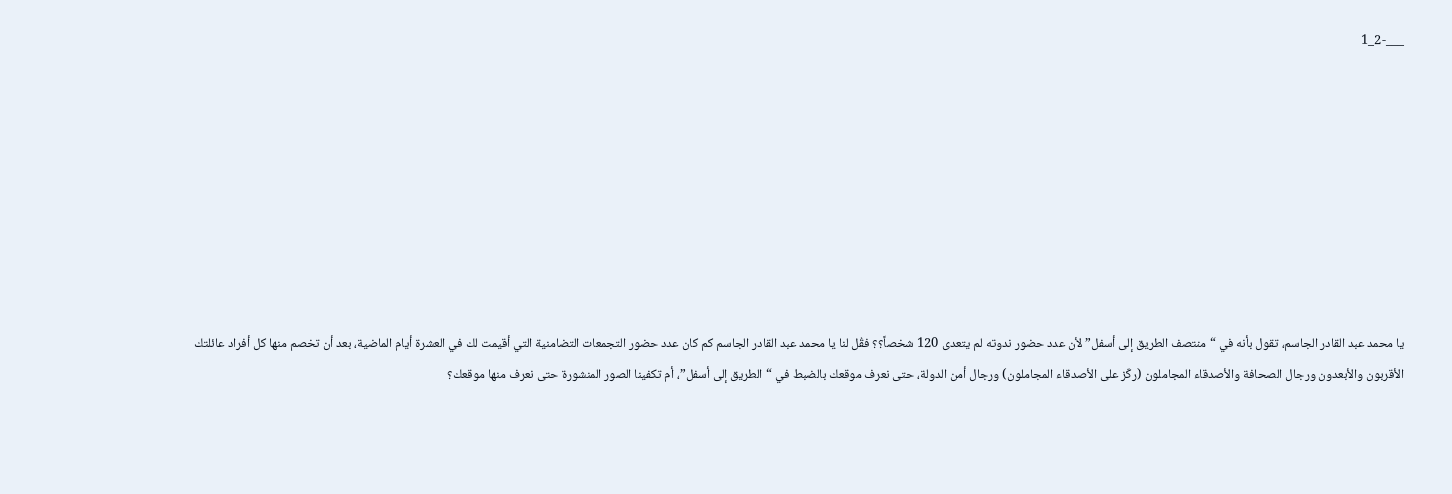___-2_1









يا محمد عبد القادر الجاسم، تقول بأنه في “منتصف الطريق إلى أسفل” لأن عدد حضور ندوته لم يتعدى 120 شخصاً؟؟ فقُل لنا يا محمد عبد القادر الجاسم كم كان عدد حضور التجمعات التضامنية التي أقيمت لك في العشرة أيام الماضية، بعد أن تخصم منها كل أفراد عائلتك الأقربون والأبعدون ورجال الصحافة والأصدقاء المجاملون (ركّز على الأصدقاء المجاملون) ورجال أمن الدولة، حتى نعرف موقعك بالضبط في “الطريق إلى أسفل”، أم تكفينا الصور المنشورة حتى نعرف منها موقعك؟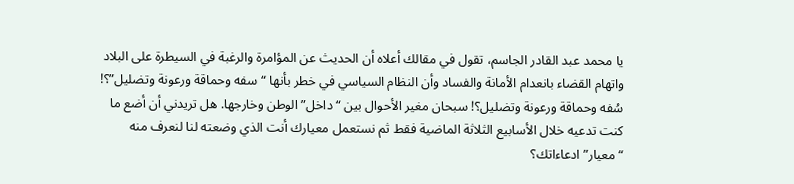يا محمد عبد القادر الجاسم، تقول في مقالك أعلاه أن الحديث عن المؤامرة والرغبة في السيطرة على البلاد واتهام القضاء بانعدام الأمانة والفساد وأن النظام السياسي في خطر بأنها “سفه وحماقة ورعونة وتضليل”؟! سُفه وحماقة ورعونة وتضليل؟! سبحان مغير الأحوال بين “داخل” الوطن وخارجها. هل تريدني أن أضع ما كنت تدعيه خلال الأسابيع الثلاثة الماضية فقط ثم نستعمل معيارك أنت الذي وضعته لنا لنعرف منه “معيار” ادعاءاتك؟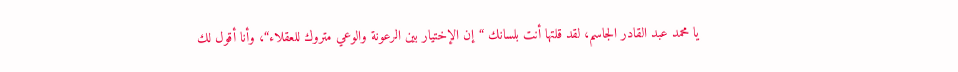يا محمد عبد القادر الجاسم، لقد قلتها أنت بلسانك “إن الإختيار بين الرعونة والوعي متروك للعقلاء“، وأنا أقول لك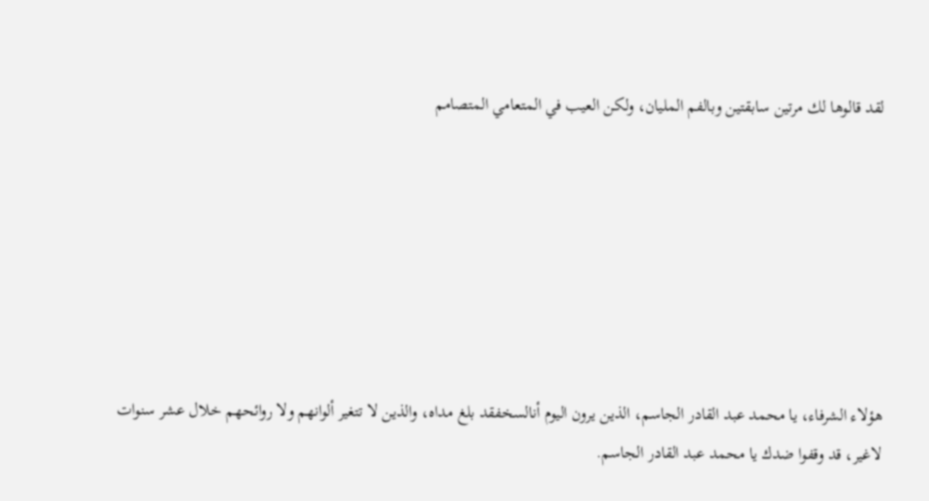لقد قالوها لك مرتين سابقتين وبالفم المليان، ولكن العيب في المتعامي المتصامم







هؤلاء الشرفاء، يا محمد عبد القادر الجاسم، الذين يرون اليوم أنالسخفقد بلغ مداه، والذين لا تتغير ألوانهم ولا روائحهم خلال عشر سنوات لاغير، قد وقفوا ضدك يا محمد عبد القادر الجاسم.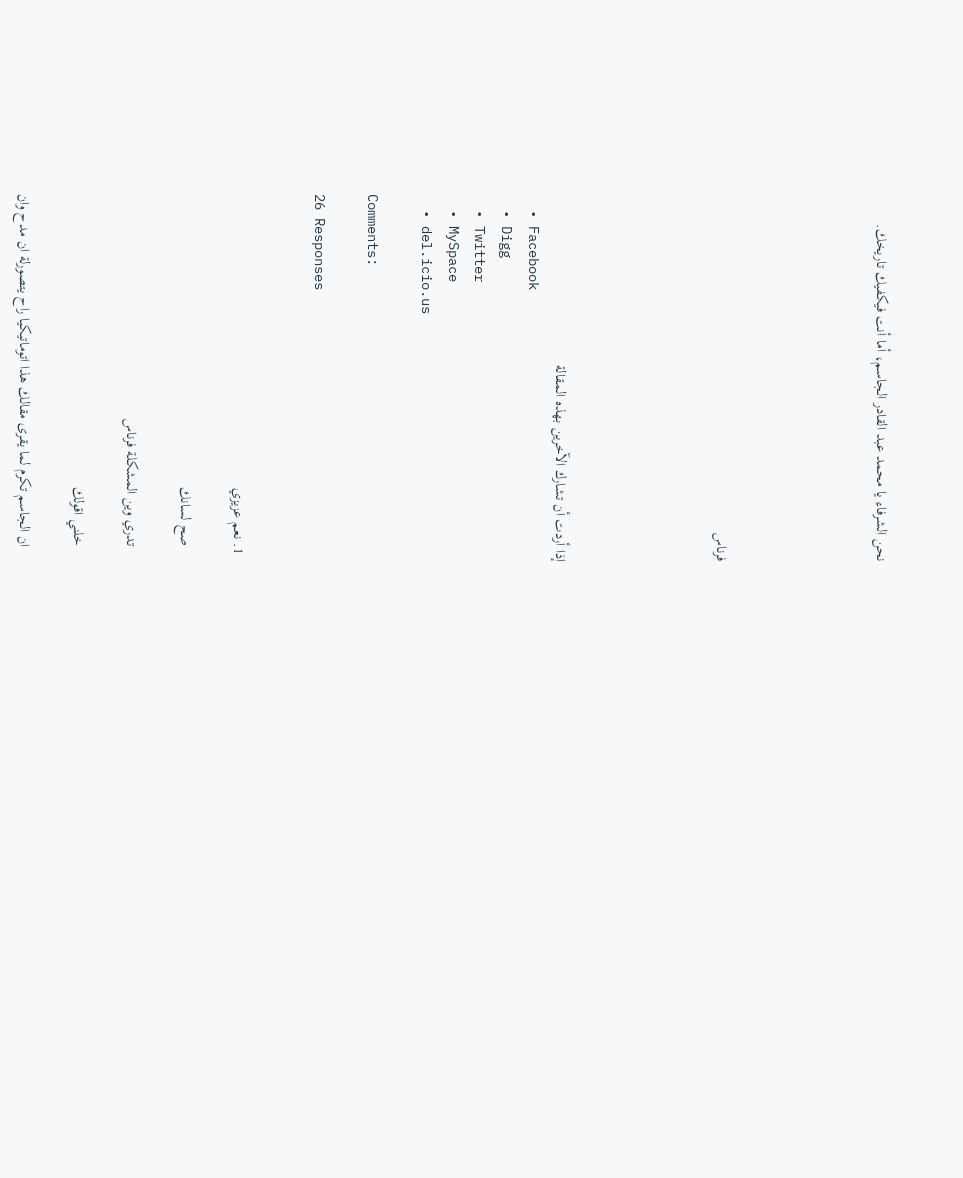نحن الشرفاء يا محمد عبد القادر الجاسم، أما أنت فيكفيك تاريخك.





فرناس





إذا أردت أن تشارك الآخرين بهذه المقالة
  • Facebook
  • Digg
  • Twitter
  • MySpace
  • del.icio.us

Comments:

26 Responses


  1. نعم عزيزي

    صح لسانك

    تدري وين المشكلة فرناس

    خلني اقولك

    ان الجاسم تكرم لما يقرى مقالك هذا اتوماتيكيا راح يتصورلة ان مدح وان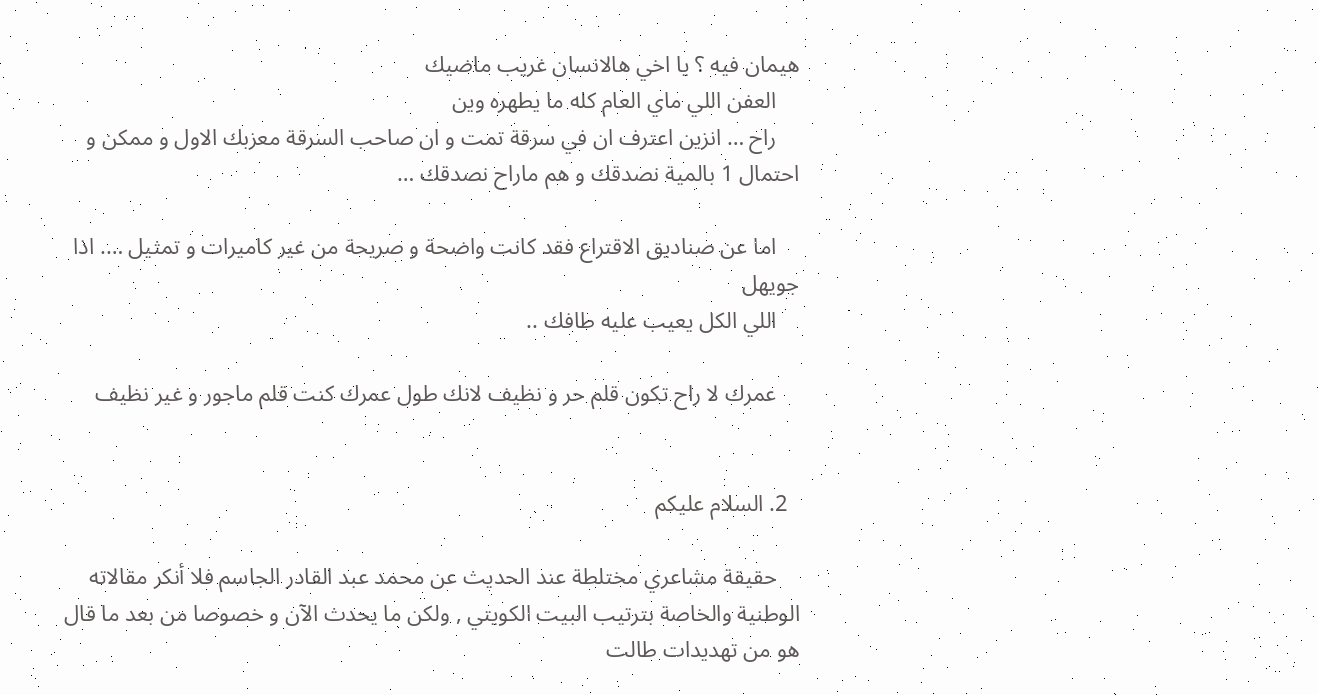هيمان فيه ؟ يا اخي هالانسان غريب ماضيك
    العفن اللي ماي العام كله ما يطهره وين
    راح … انزين اعترف ان في سرقة تمت و ان صاحب السرقة معزبك الاول و ممكن و احتمال 1 بالمية نصدقك و هم ماراح نصدقك …

    اما عن صناديق الاقتراع فقد كانت واضحة و صريحة من غير كاميرات و تمثيل …. اذا جويهل
    اللي الكل يعيب عليه طافك ..

    عمرك لا راح تكون قلم حر و نظيف لانك طول عمرك كنت قلم ماجور و غير نظيف


  2. السلام عليكم

    حقيقة مشاعري مختلطة عند الحديث عن محمد عبد القادر الجاسم فلا أنكر مقالاته الوطنية والخاصة بترتيب البيت الكويتي , ولكن ما يحدث الآن و خصوصا من بعد ما قال هو من تهديدات طالت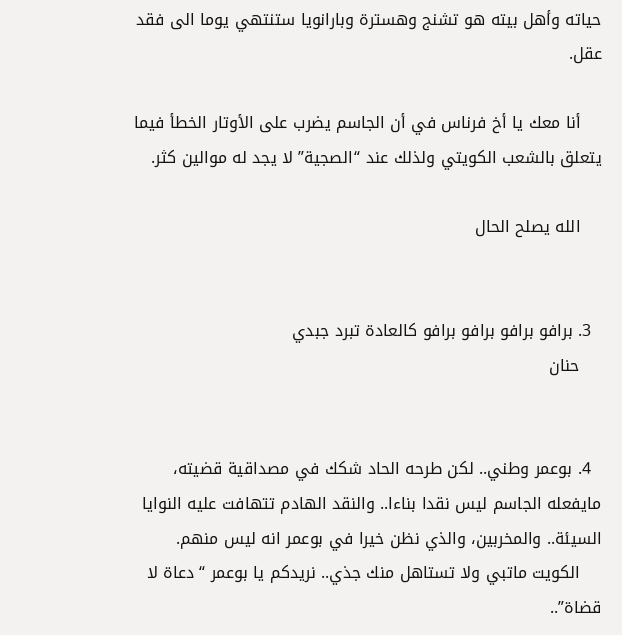حياته وأهل بيته هو تشنج وهسترة وبارانويا ستنتهي يوما الى فقد عقل.

    أنا معك يا أخ فرناس في أن الجاسم يضرب على الأوتار الخطأ فيما يتعلق بالشعب الكويتي ولذلك عند “الصجية” لا يجد له موالين كثر.

    الله يصلح الحال


  3. برافو برافو برافو برافو كالعادة تبرد جبدي
    حنان


  4. بوعمر وطني.. لكن طرحه الحاد شكك في مصداقية قضيته، مايفعله الجاسم ليس نقدا بناءا.. والنقد الهادم تتهافت عليه النوايا السيئة.. والمخربين، والذي نظن خيرا في بوعمر انه ليس منهم.
    الكويت ماتبي ولا تستاهل منك جذي.. نريدكم يا بوعمر “دعاة لا قضاة”..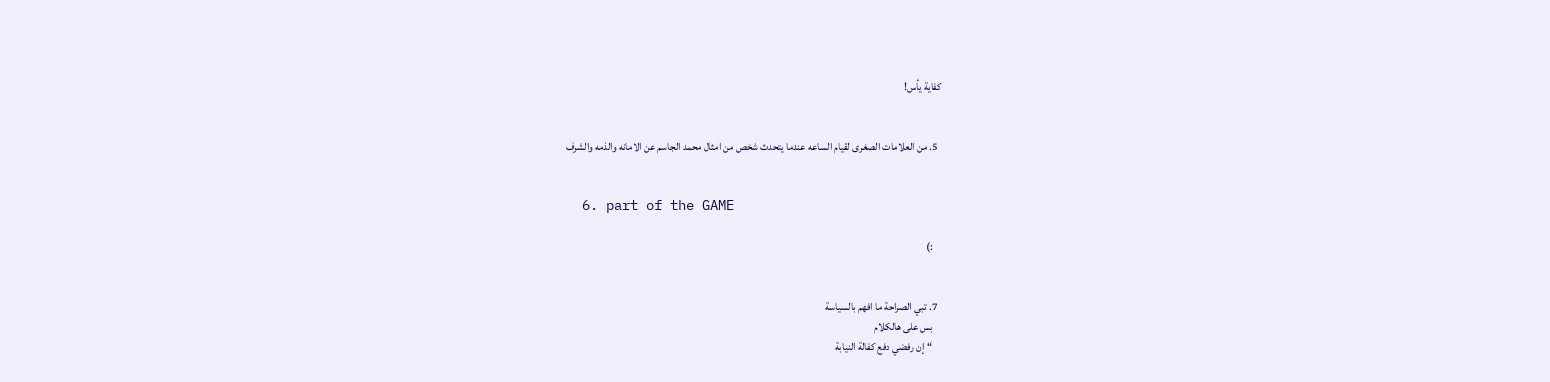كفاية يأس!


  5. من العلامات الصغرى لقيام الساعه عندما يتحدث شخص من امثال محمد الجاسم عن الامانه والذمه والشرف


  6. part of the GAME

    :)


  7. تبي الصراحة ما افهم بالسياسة
    بس على هالكلام
    “إن رفضي دفع كفالة النيابة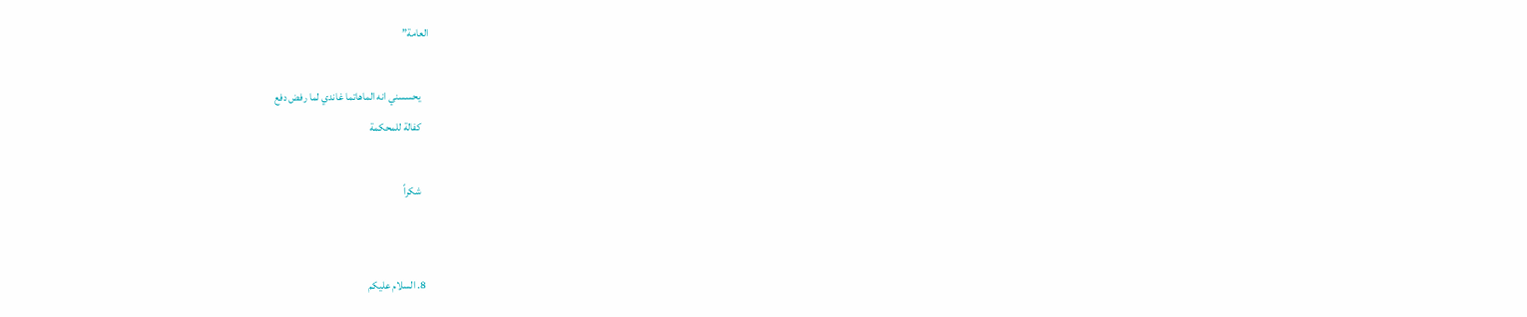العامة”

    يحسسني انه الماهاتما غاندي لما رفض دفع
    كفالة للمحكمة

    شكراً


  8. السلام عليكم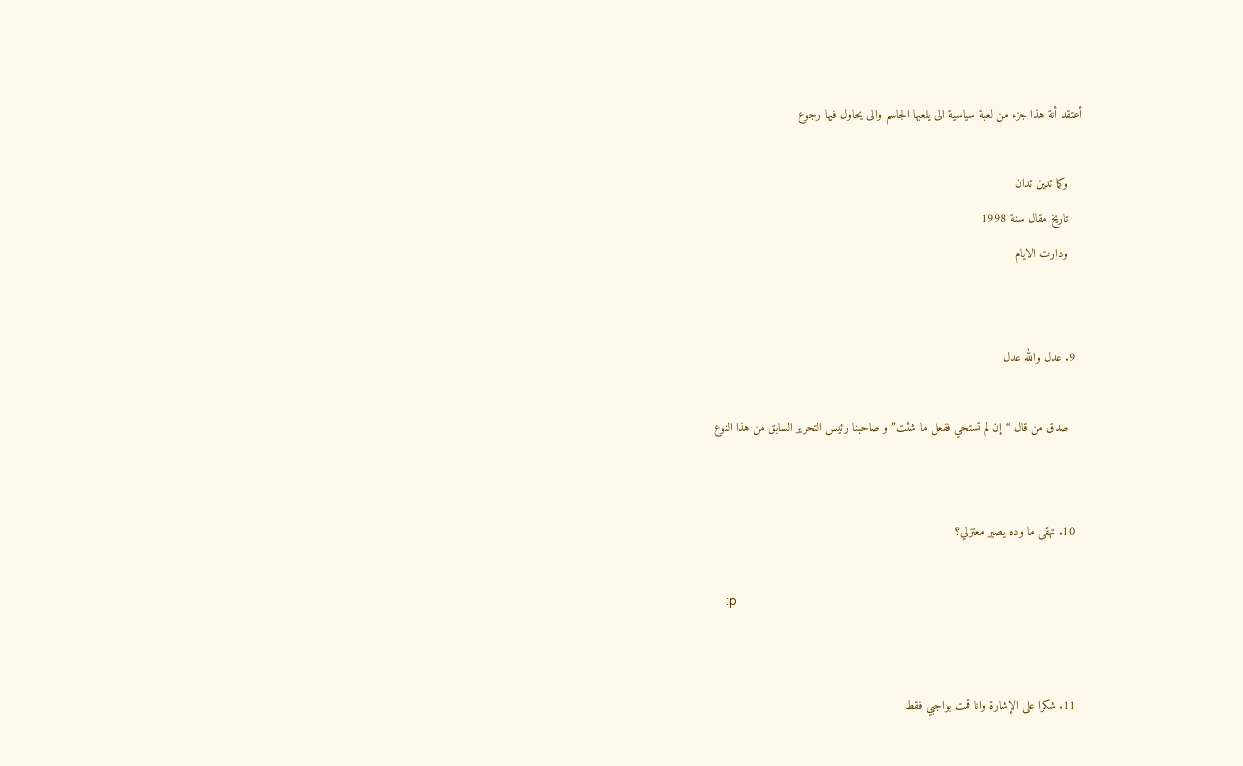أعتقد أنة هذا جزء من لعبة سياسية الى يلعبها الجاسم والى يحاول فيها رجوع

    وكما تدين تدان
    تاريخ مقال سنة 1998
    ودارت الايام


  9. عدل والله عدل

    صدق من قال “إن لم تستحي ففعل ما شئت” و صاحبنا رئيس التحرير السابق من هذا النوع


  10. تهقى ما وده يصير معتزلي؟

    :p


  11. شكرا على الإشارة وانا قمت بواجبي فقط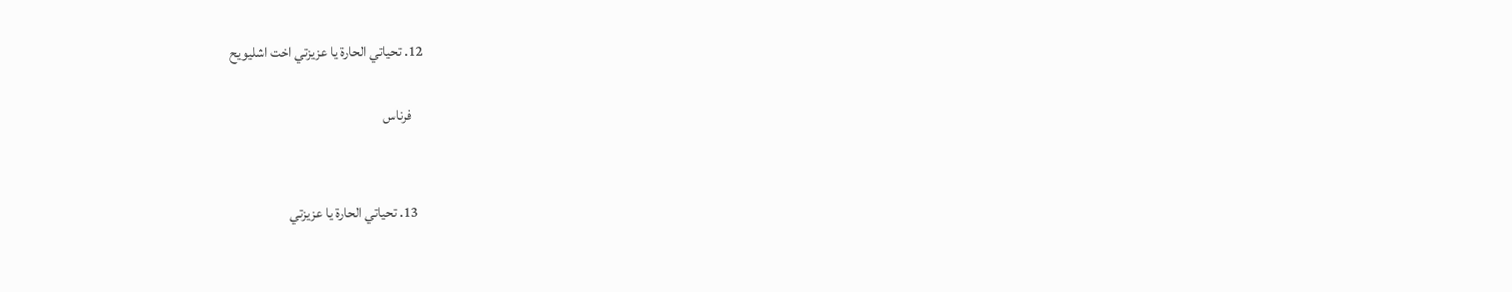12. تحياتي الحارة يا عزيزتي اخت اشليويح

    فرناس


  13. تحياتي الحارة يا عزيزتي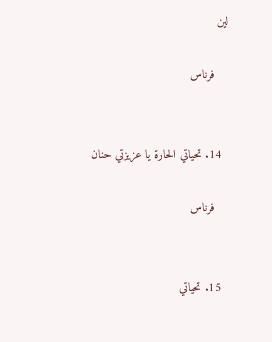لين

    فرناس


  14. تحياتي الحارة يا عزيزتي حنان

    فرناس


  15. تحياتي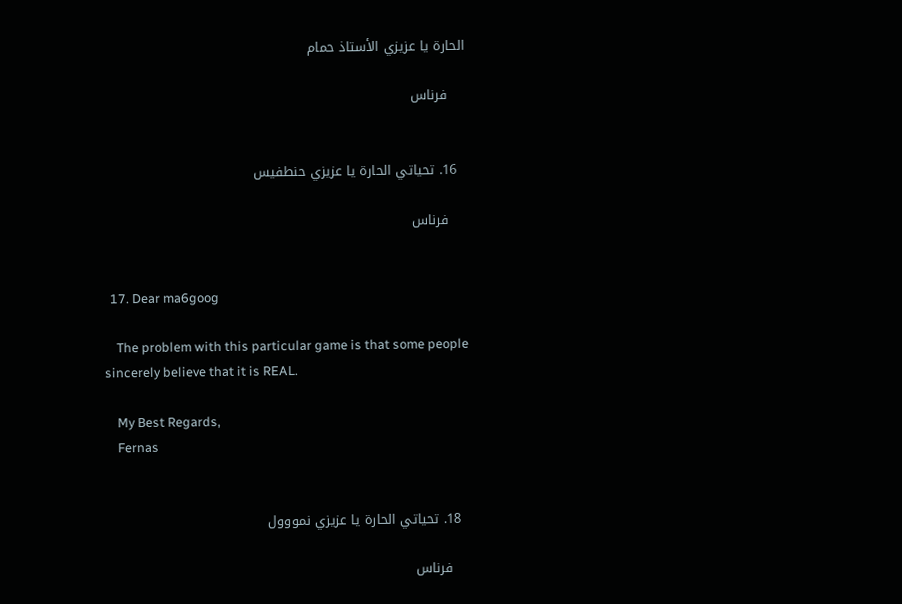الحارة يا عزيزي الأستاذ حمام

    فرناس


  16. تحياتي الحارة يا عزيزي حنطفيس

    فرناس


  17. Dear ma6goog

    The problem with this particular game is that some people sincerely believe that it is REAL.

    My Best Regards,
    Fernas


  18. تحياتي الحارة يا عزيزي نمووول

    فرناس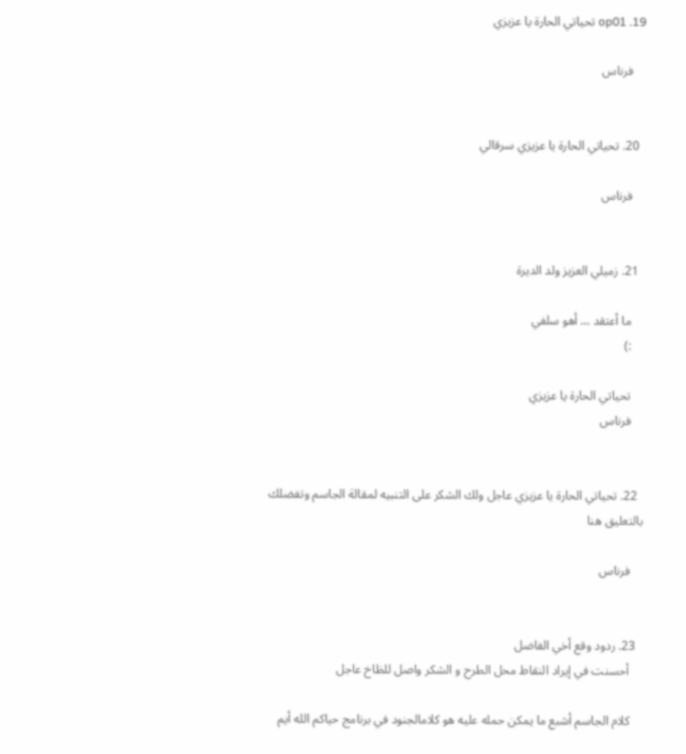19. op01 تحياتي الحارة يا عزيزي

    فرناس


  20. تحياتي الحارة يا عزيزي سرقالي

    فرناس


  21. زميلي العزيز ولد الديرة

    ما أعتقد … أهو سلفي
    :)

    تحياتي الحارة يا عزيزي
    فرناس


  22. تحياتي الحارة يا عزيزي عاجل ولك الشكر على التنبيه لمقالة الجاسم وتفضلك بالتعليق هنا

    فرناس


  23. ردود وقع أخي الفاضل
    أحسنت في إيراد النقاط محل الطرح و الشكر واصل للظاخ عاجل

    كلام الجاسم أشبع ما يمكن حمله عليه هو كلامالجنود في برنامج حياكم الله أيم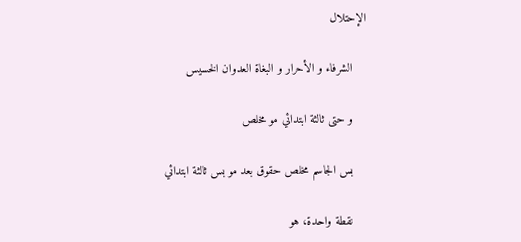الإحتلال

    الشرفاء و الأحرار و البغاة العدوان الخسيس

    و حتى ثالثة ابتدائي مو مخلص

    بس الجاسم مخلص حقوق بعد مو بس ثالثة ابتدائي

    نقطة واحدة، هو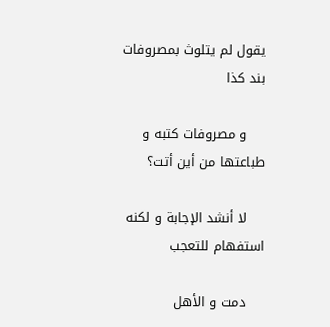يقول لم يتلوث بمصروفات بند كذا

    و مصروفات كتبه و طباعتها من أين أتت؟

    لا أنشد الإجابة و لكنه استفهام للتعجب

    دمت و الأهل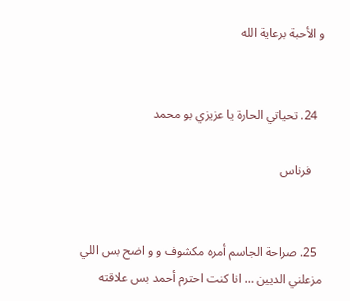و الأحبة برعاية الله


  24. تحياتي الحارة يا عزيزي بو محمد

    فرناس


  25. صراحة الجاسم أمره مكشوف و و اضح بس اللي مزعلني الديين … انا كنت احترم أحمد بس علاقته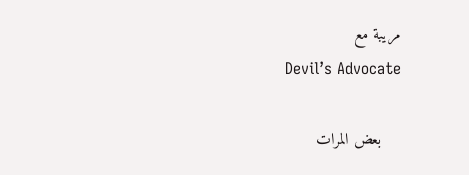مريبة مع
    Devil’s Advocate

    بعض المرات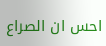احس ان الصراع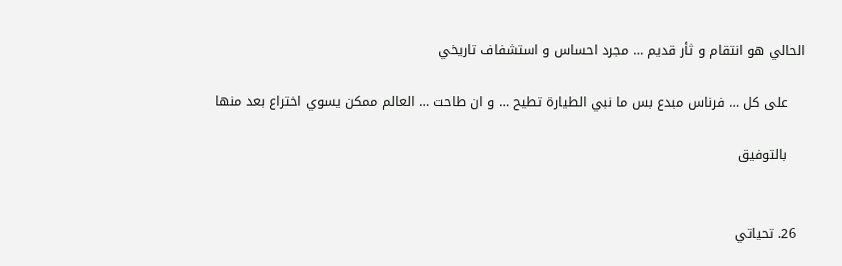الحالي هو انتقام و ثأر قديم … مجرد احساس و استشفاف تاريخي

    على كل … فرناس مبدع بس ما نبي الطيارة تطيح … و ان طاحت … العالم ممكن يسوي اختراع بعد منها

    بالتوفيق


  26. تحياتي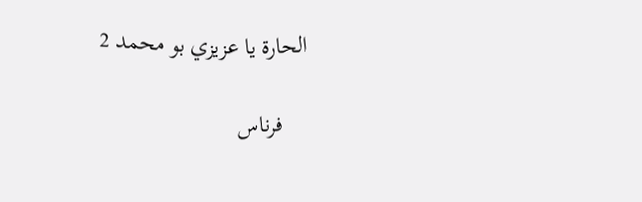الحارة يا عزيزي بو محمد 2

    فرناس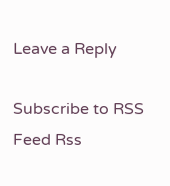Leave a Reply

Subscribe to RSS Feed Rss